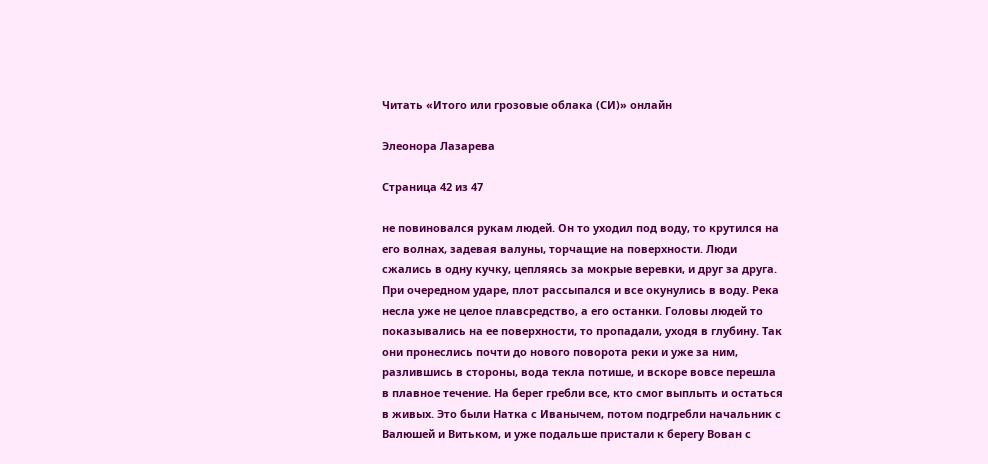Читать «Итого или грозовые облака (СИ)» онлайн

Элеонора Лазарева

Страница 42 из 47

не повиновался рукам людей. Он то уходил под воду, то крутился на его волнах, задевая валуны, торчащие на поверхности. Люди сжались в одну кучку, цепляясь за мокрые веревки, и друг за друга. При очередном ударе, плот рассыпался и все окунулись в воду. Река несла уже не целое плавсредство, а его останки. Головы людей то показывались на ее поверхности, то пропадали, уходя в глубину. Так они пронеслись почти до нового поворота реки и уже за ним, разлившись в стороны, вода текла потише, и вскоре вовсе перешла в плавное течение. На берег гребли все, кто смог выплыть и остаться в живых. Это были Натка с Иванычем, потом подгребли начальник с Валюшей и Витьком, и уже подальше пристали к берегу Вован с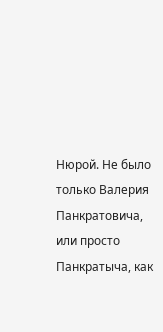Нюрой. Не было только Валерия Панкратовича, или просто Панкратыча, как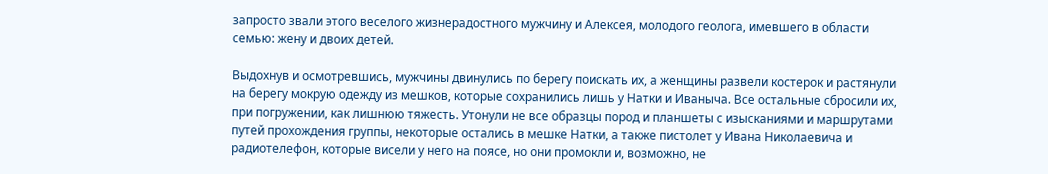запросто звали этого веселого жизнерадостного мужчину и Алексея, молодого геолога, имевшего в области семью: жену и двоих детей.

Выдохнув и осмотревшись, мужчины двинулись по берегу поискать их, а женщины развели костерок и растянули на берегу мокрую одежду из мешков, которые сохранились лишь у Натки и Иваныча. Все остальные сбросили их, при погружении, как лишнюю тяжесть. Утонули не все образцы пород и планшеты с изысканиями и маршрутами путей прохождения группы, некоторые остались в мешке Натки, а также пистолет у Ивана Николаевича и радиотелефон, которые висели у него на поясе, но они промокли и, возможно, не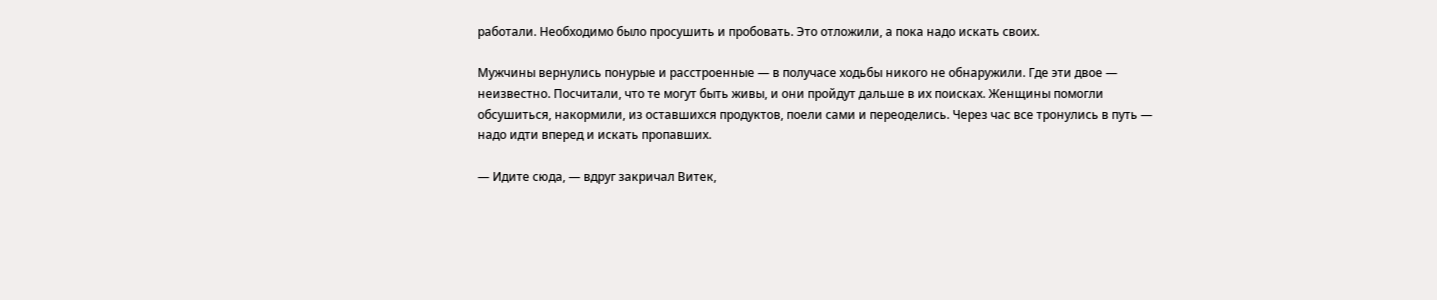работали. Необходимо было просушить и пробовать. Это отложили, а пока надо искать своих.

Мужчины вернулись понурые и расстроенные — в получасе ходьбы никого не обнаружили. Где эти двое — неизвестно. Посчитали, что те могут быть живы, и они пройдут дальше в их поисках. Женщины помогли обсушиться, накормили, из оставшихся продуктов, поели сами и переоделись. Через час все тронулись в путь — надо идти вперед и искать пропавших.

— Идите сюда, — вдруг закричал Витек,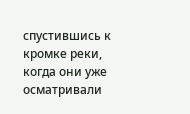спустившись к кромке реки, когда они уже осматривали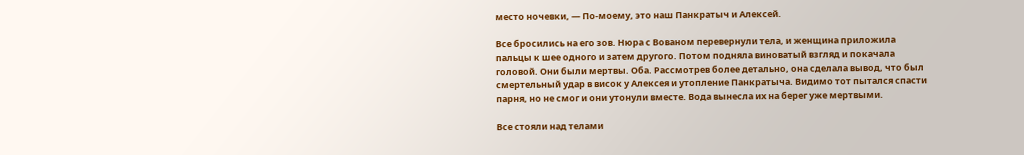место ночевки, — По-моему, это наш Панкратыч и Алексей.

Все бросились на его зов. Нюра с Вованом перевернули тела, и женщина приложила пальцы к шее одного и затем другого. Потом подняла виноватый взгляд и покачала головой. Они были мертвы. Оба. Рассмотрев более детально, она сделала вывод, что был смертельный удар в висок у Алексея и утопление Панкратыча. Видимо тот пытался спасти парня, но не смог и они утонули вместе. Вода вынесла их на берег уже мертвыми.

Все стояли над телами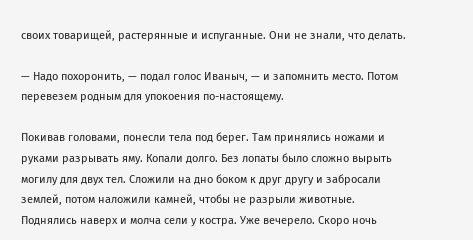своих товарищей, растерянные и испуганные. Они не знали, что делать.

— Надо похоронить, — подал голос Иваныч, — и запомнить место. Потом перевезем родным для упокоения по-настоящему.

Покивав головами, понесли тела под берег. Там принялись ножами и руками разрывать яму. Копали долго. Без лопаты было сложно вырыть могилу для двух тел. Сложили на дно боком к друг другу и забросали землей, потом наложили камней, чтобы не разрыли животные. Поднялись наверх и молча сели у костра. Уже вечерело. Скоро ночь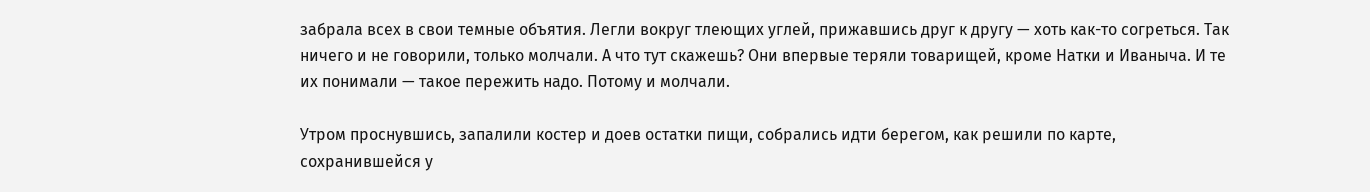забрала всех в свои темные объятия. Легли вокруг тлеющих углей, прижавшись друг к другу — хоть как-то согреться. Так ничего и не говорили, только молчали. А что тут скажешь? Они впервые теряли товарищей, кроме Натки и Иваныча. И те их понимали — такое пережить надо. Потому и молчали.

Утром проснувшись, запалили костер и доев остатки пищи, собрались идти берегом, как решили по карте, сохранившейся у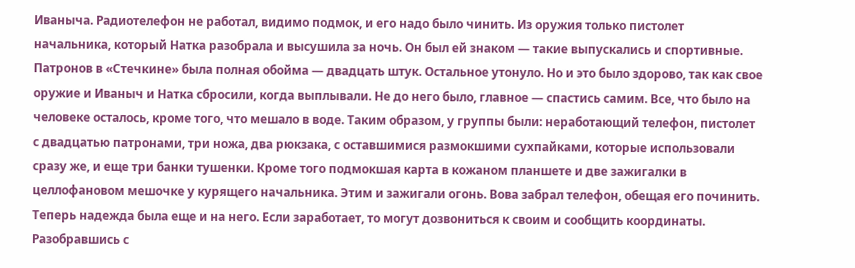Иваныча. Радиотелефон не работал, видимо подмок, и его надо было чинить. Из оружия только пистолет начальника, который Натка разобрала и высушила за ночь. Он был ей знаком — такие выпускались и спортивные. Патронов в «Стечкине» была полная обойма — двадцать штук. Остальное утонуло. Но и это было здорово, так как свое оружие и Иваныч и Натка сбросили, когда выплывали. Не до него было, главное — спастись самим. Все, что было на человеке осталось, кроме того, что мешало в воде. Таким образом, у группы были: неработающий телефон, пистолет с двадцатью патронами, три ножа, два рюкзака, с оставшимися размокшими сухпайками, которые использовали сразу же, и еще три банки тушенки. Кроме того подмокшая карта в кожаном планшете и две зажигалки в целлофановом мешочке у курящего начальника. Этим и зажигали огонь. Вова забрал телефон, обещая его починить. Теперь надежда была еще и на него. Если заработает, то могут дозвониться к своим и сообщить координаты. Разобравшись с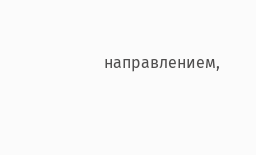направлением,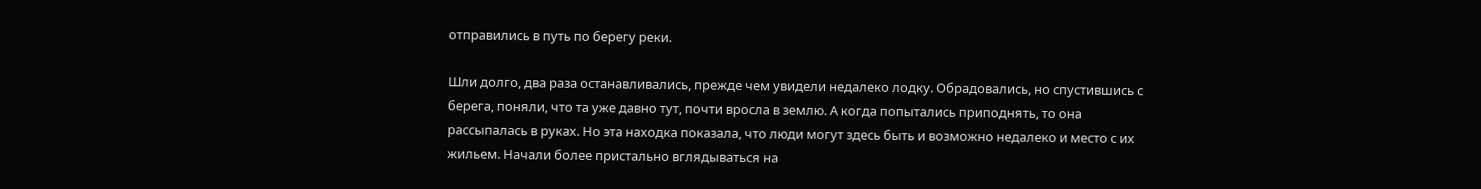отправились в путь по берегу реки.

Шли долго, два раза останавливались, прежде чем увидели недалеко лодку. Обрадовались, но спустившись с берега, поняли, что та уже давно тут, почти вросла в землю. А когда попытались приподнять, то она рассыпалась в руках. Но эта находка показала, что люди могут здесь быть и возможно недалеко и место с их жильем. Начали более пристально вглядываться на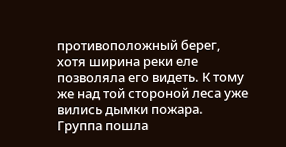противоположный берег, хотя ширина реки еле позволяла его видеть. К тому же над той стороной леса уже вились дымки пожара. Группа пошла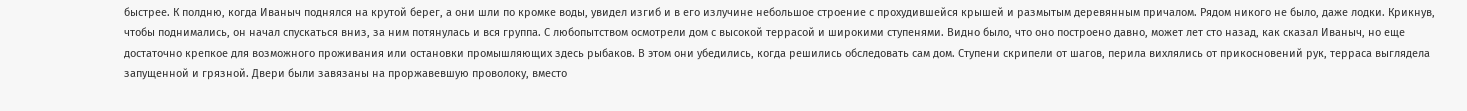быстрее. К полдню, когда Иваныч поднялся на крутой берег, а они шли по кромке воды, увидел изгиб и в его излучине небольшое строение с прохудившейся крышей и размытым деревянным причалом. Рядом никого не было, даже лодки. Крикнув, чтобы поднимались, он начал спускаться вниз, за ним потянулась и вся группа. С любопытством осмотрели дом с высокой террасой и широкими ступенями. Видно было, что оно построено давно, может лет сто назад, как сказал Иваныч, но еще достаточно крепкое для возможного проживания или остановки промышляющих здесь рыбаков. В этом они убедились, когда решились обследовать сам дом. Ступени скрипели от шагов, перила вихлялись от прикосновений рук, терраса выглядела запущенной и грязной. Двери были завязаны на проржавевшую проволоку, вместо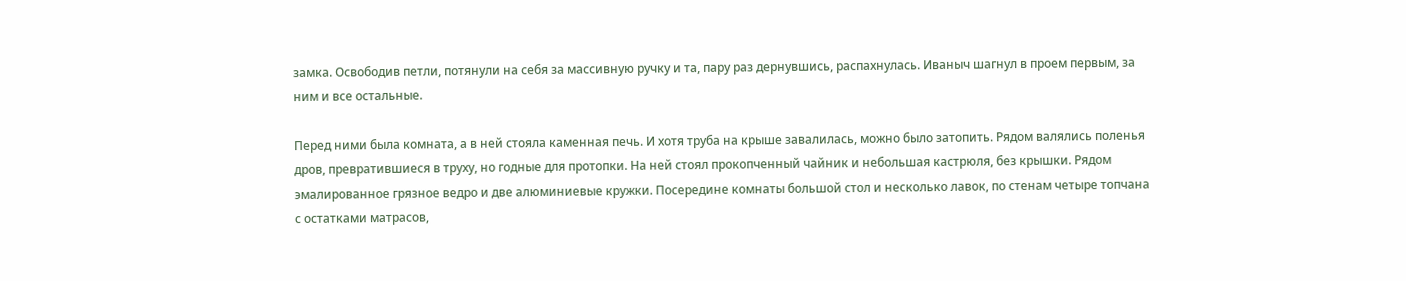замка. Освободив петли, потянули на себя за массивную ручку и та, пару раз дернувшись, распахнулась. Иваныч шагнул в проем первым, за ним и все остальные.

Перед ними была комната, а в ней стояла каменная печь. И хотя труба на крыше завалилась, можно было затопить. Рядом валялись поленья дров, превратившиеся в труху, но годные для протопки. На ней стоял прокопченный чайник и небольшая кастрюля, без крышки. Рядом эмалированное грязное ведро и две алюминиевые кружки. Посередине комнаты большой стол и несколько лавок, по стенам четыре топчана с остатками матрасов,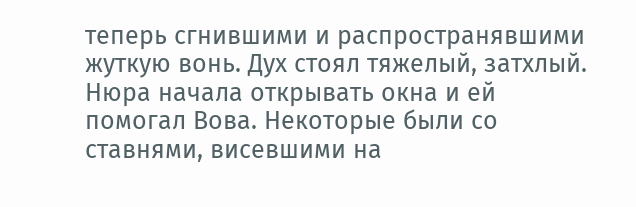теперь сгнившими и распространявшими жуткую вонь. Дух стоял тяжелый, затхлый. Нюра начала открывать окна и ей помогал Вова. Некоторые были со ставнями, висевшими на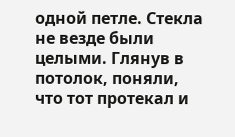одной петле. Стекла не везде были целыми. Глянув в потолок, поняли, что тот протекал и